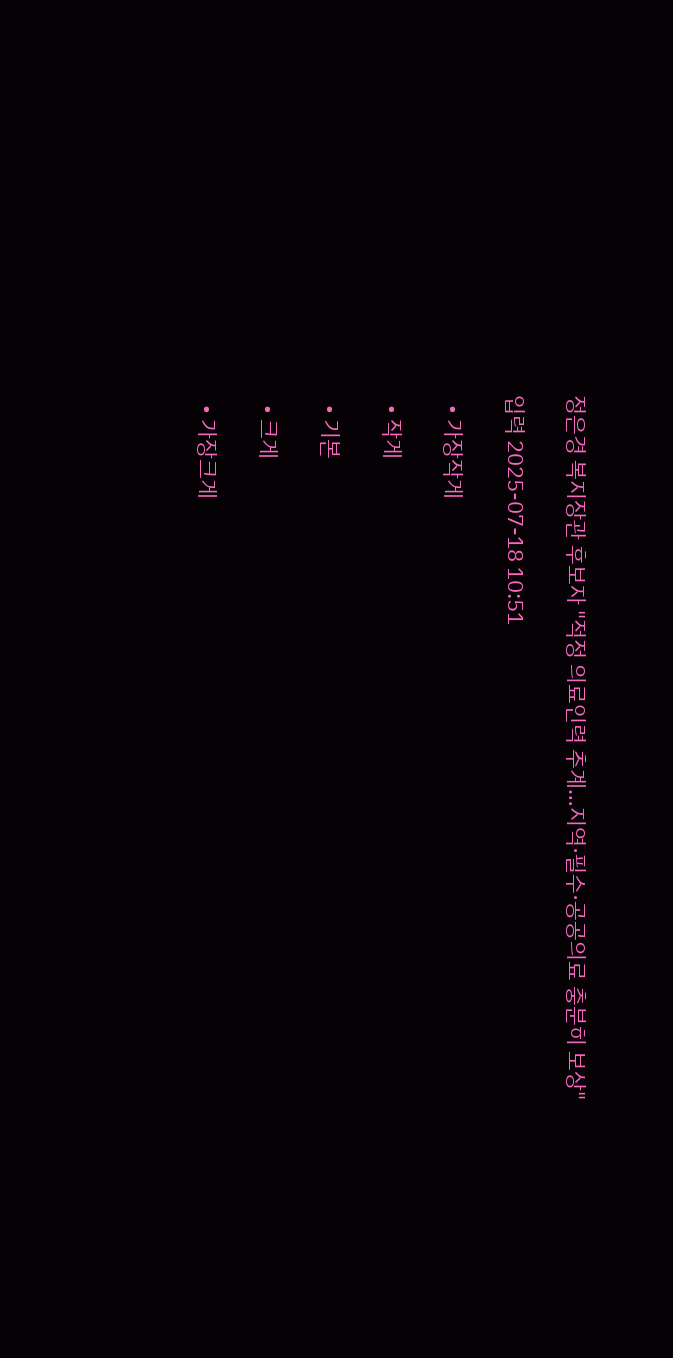정은경 복지장관 후보자 "적정 의료인력 추계…지역·필수·공공의료 충분히 보상"

입력 2025-07-18 10:51

  • 가장작게

  • 작게

  • 기본

  • 크게

  • 가장크게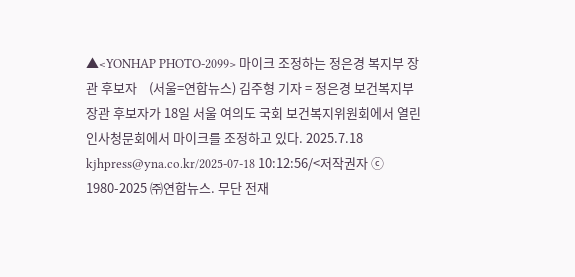▲<YONHAP PHOTO-2099> 마이크 조정하는 정은경 복지부 장관 후보자    (서울=연합뉴스) 김주형 기자 = 정은경 보건복지부 장관 후보자가 18일 서울 여의도 국회 보건복지위원회에서 열린 인사청문회에서 마이크를 조정하고 있다. 2025.7.18    kjhpress@yna.co.kr/2025-07-18 10:12:56/<저작권자 ⓒ 1980-2025 ㈜연합뉴스. 무단 전재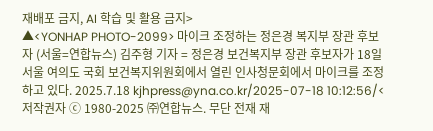재배포 금지, AI 학습 및 활용 금지>
▲<YONHAP PHOTO-2099> 마이크 조정하는 정은경 복지부 장관 후보자 (서울=연합뉴스) 김주형 기자 = 정은경 보건복지부 장관 후보자가 18일 서울 여의도 국회 보건복지위원회에서 열린 인사청문회에서 마이크를 조정하고 있다. 2025.7.18 kjhpress@yna.co.kr/2025-07-18 10:12:56/<저작권자 ⓒ 1980-2025 ㈜연합뉴스. 무단 전재 재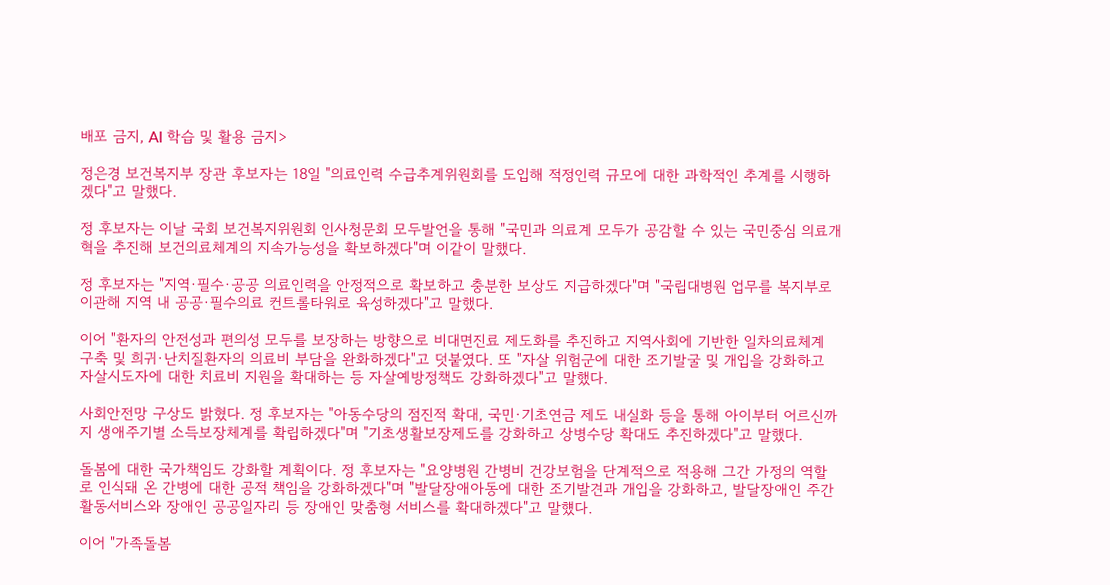배포 금지, AI 학습 및 활용 금지>

정은경 보건복지부 장관 후보자는 18일 "의료인력 수급추계위원회를 도입해 적정인력 규모에 대한 과학적인 추계를 시행하겠다"고 말했다.

정 후보자는 이날 국회 보건복지위원회 인사청문회 모두발언을 통해 "국민과 의료계 모두가 공감할 수 있는 국민중심 의료개혁을 추진해 보건의료체계의 지속가능성을 확보하겠다"며 이같이 말했다.

정 후보자는 "지역·필수·공공 의료인력을 안정적으로 확보하고 충분한 보상도 지급하겠다"며 "국립대병원 업무를 복지부로 이관해 지역 내 공공·필수의료 컨트롤타워로 육성하겠다"고 말했다.

이어 "환자의 안전성과 편의성 모두를 보장하는 방향으로 비대면진료 제도화를 추진하고 지역사회에 기반한 일차의료체계 구축 및 희귀·난치질환자의 의료비 부담을 완화하겠다"고 덧붙였다. 또 "자살 위험군에 대한 조기발굴 및 개입을 강화하고 자살시도자에 대한 치료비 지원을 확대하는 등 자살예방정책도 강화하겠다"고 말했다.

사회안전망 구상도 밝혔다. 정 후보자는 "아동수당의 점진적 확대, 국민·기초연금 제도 내실화 등을 통해 아이부터 어르신까지 생애주기별 소득보장체계를 확립하겠다"며 "기초생활보장제도를 강화하고 상병수당 확대도 추진하겠다"고 말했다.

돌봄에 대한 국가책임도 강화할 계획이다. 정 후보자는 "요양병원 간병비 건강보험을 단계적으로 적용해 그간 가정의 역할로 인식돼 온 간병에 대한 공적 책임을 강화하겠다"며 "발달장애아동에 대한 조기발견과 개입을 강화하고, 발달장애인 주간활동서비스와 장애인 공공일자리 등 장애인 맞춤형 서비스를 확대하겠다"고 말헀다.

이어 "가족돌봄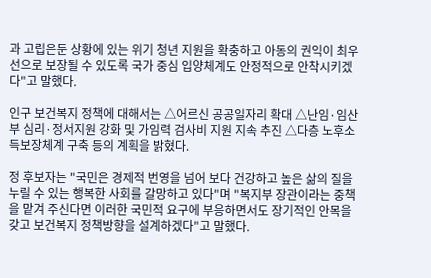과 고립은둔 상황에 있는 위기 청년 지원을 확충하고 아동의 권익이 최우선으로 보장될 수 있도록 국가 중심 입양체계도 안정적으로 안착시키겠다"고 말했다.

인구 보건복지 정책에 대해서는 △어르신 공공일자리 확대 △난임·임산부 심리·정서지원 강화 및 가임력 검사비 지원 지속 추진 △다층 노후소득보장체계 구축 등의 계획을 밝혔다.

정 후보자는 "국민은 경제적 번영을 넘어 보다 건강하고 높은 삶의 질을 누릴 수 있는 행복한 사회를 갈망하고 있다"며 "복지부 장관이라는 중책을 맡겨 주신다면 이러한 국민적 요구에 부응하면서도 장기적인 안목을 갖고 보건복지 정책방향을 설계하겠다"고 말했다.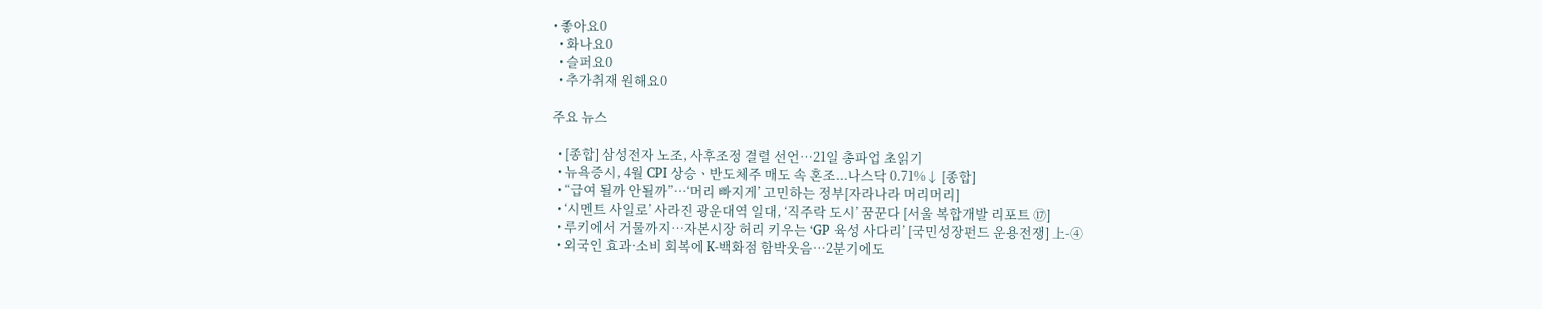• 좋아요0
  • 화나요0
  • 슬퍼요0
  • 추가취재 원해요0

주요 뉴스

  • [종합] 삼성전자 노조, 사후조정 결렬 선언…21일 총파업 초읽기
  • 뉴욕증시, 4월 CPI 상승ㆍ반도체주 매도 속 혼조...나스닥 0.71%↓ [종합]
  • “급여 될까 안될까”…‘머리 빠지게’ 고민하는 정부[자라나라 머리머리]
  • ‘시멘트 사일로’ 사라진 광운대역 일대, ‘직주락 도시’ 꿈꾼다 [서울 복합개발 리포트 ⑰]
  • 루키에서 거물까지…자본시장 허리 키우는 ‘GP 육성 사다리’ [국민성장펀드 운용전쟁] 上-④
  • 외국인 효과·소비 회복에 K-백화점 함박웃음⋯2분기에도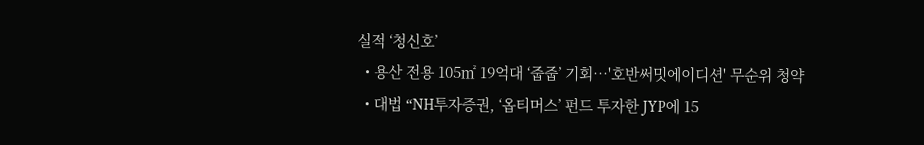실적 ‘청신호’
  • 용산 전용 105㎡ 19억대 ‘줍줍’ 기회…'호반써밋에이디션' 무순위 청약
  • 대법 “NH투자증권, ‘옵티머스’ 펀드 투자한 JYP에 15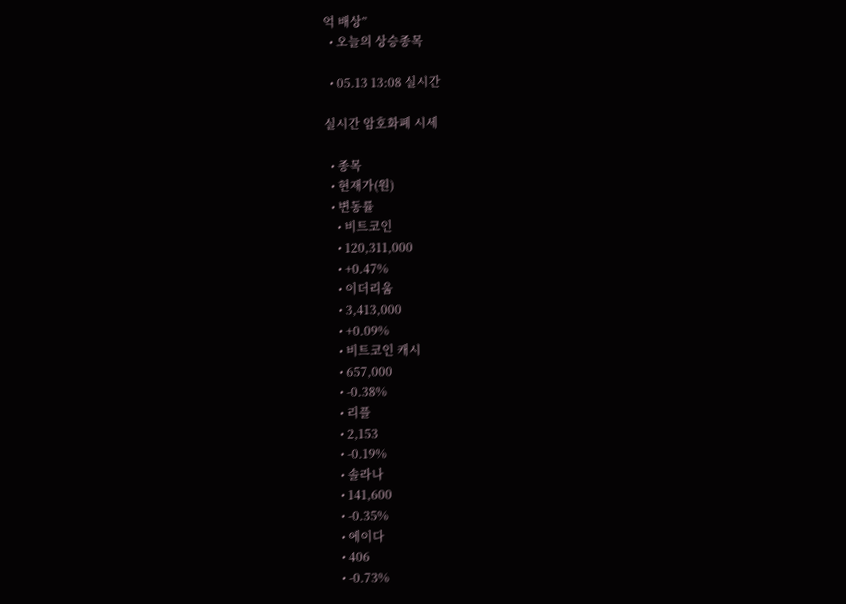억 배상”
  • 오늘의 상승종목

  • 05.13 13:08 실시간

실시간 암호화폐 시세

  • 종목
  • 현재가(원)
  • 변동률
    • 비트코인
    • 120,311,000
    • +0.47%
    • 이더리움
    • 3,413,000
    • +0.09%
    • 비트코인 캐시
    • 657,000
    • -0.38%
    • 리플
    • 2,153
    • -0.19%
    • 솔라나
    • 141,600
    • -0.35%
    • 에이다
    • 406
    • -0.73%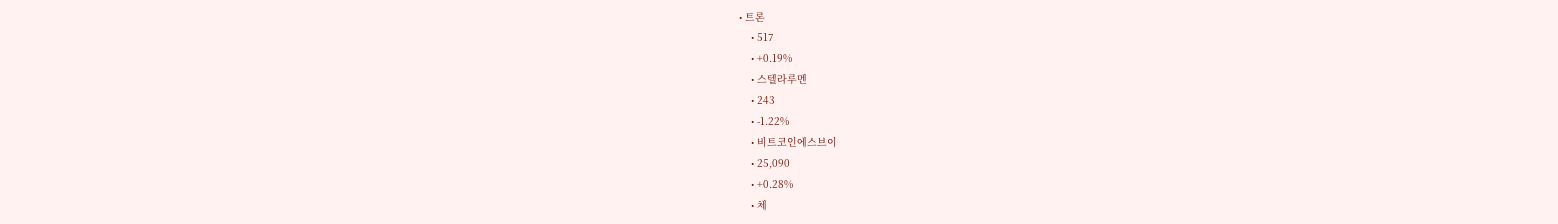• 트론
    • 517
    • +0.19%
    • 스텔라루멘
    • 243
    • -1.22%
    • 비트코인에스브이
    • 25,090
    • +0.28%
    • 체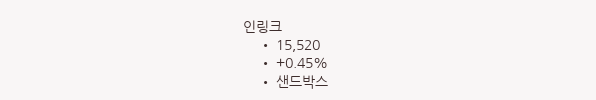인링크
    • 15,520
    • +0.45%
    • 샌드박스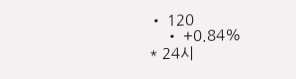• 120
    • +0.84%
* 24시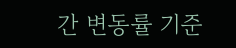간 변동률 기준